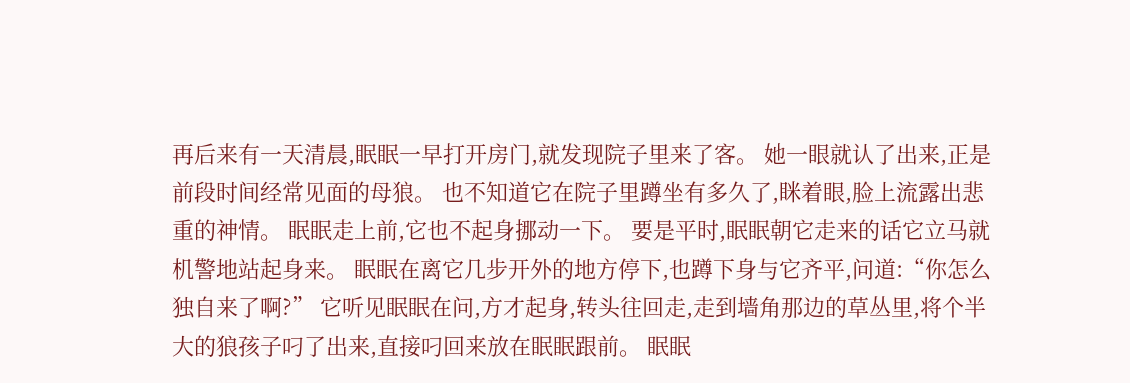再后来有一天清晨,眠眠一早打开房门,就发现院子里来了客。 她一眼就认了出来,正是前段时间经常见面的母狼。 也不知道它在院子里蹲坐有多久了,眯着眼,脸上流露出悲重的神情。 眠眠走上前,它也不起身挪动一下。 要是平时,眠眠朝它走来的话它立马就机警地站起身来。 眠眠在离它几步开外的地方停下,也蹲下身与它齐平,问道:“你怎么独自来了啊?” 它听见眠眠在问,方才起身,转头往回走,走到墙角那边的草丛里,将个半大的狼孩子叼了出来,直接叼回来放在眠眠跟前。 眠眠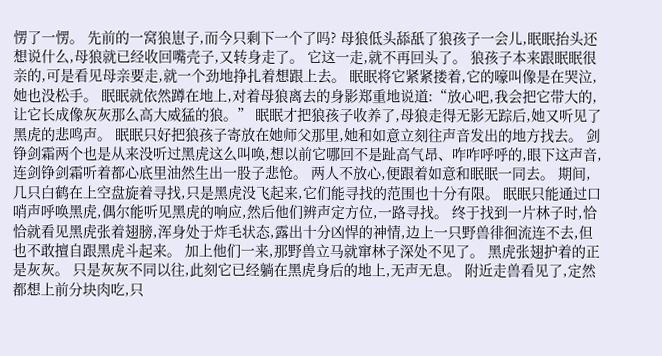愣了一愣。 先前的一窝狼崽子,而今只剩下一个了吗? 母狼低头舔舐了狼孩子一会儿,眠眠抬头还想说什么,母狼就已经收回嘴壳子,又转身走了。 它这一走,就不再回头了。 狼孩子本来跟眠眠很亲的,可是看见母亲要走,就一个劲地挣扎着想跟上去。 眠眠将它紧紧搂着,它的嚎叫像是在哭泣,她也没松手。 眠眠就依然蹲在地上,对着母狼离去的身影郑重地说道:“放心吧,我会把它带大的,让它长成像灰灰那么高大威猛的狼。” 眠眠才把狼孩子收养了,母狼走得无影无踪后,她又听见了黑虎的悲鸣声。 眠眠只好把狼孩子寄放在她师父那里,她和如意立刻往声音发出的地方找去。 剑铮剑霜两个也是从来没听过黑虎这么叫唤,想以前它哪回不是趾高气昂、咋咋呼呼的,眼下这声音,连剑铮剑霜听着都心底里油然生出一股子悲怆。 两人不放心,便跟着如意和眠眠一同去。 期间,几只白鹤在上空盘旋着寻找,只是黑虎没飞起来,它们能寻找的范围也十分有限。 眠眠只能通过口哨声呼唤黑虎,偶尔能听见黑虎的响应,然后他们辨声定方位,一路寻找。 终于找到一片林子时,恰恰就看见黑虎张着翅膀,浑身处于炸毛状态,露出十分凶悍的神情,边上一只野兽徘徊流连不去,但也不敢擅自跟黑虎斗起来。 加上他们一来,那野兽立马就窜林子深处不见了。 黑虎张翅护着的正是灰灰。 只是灰灰不同以往,此刻它已经躺在黑虎身后的地上,无声无息。 附近走兽看见了,定然都想上前分块肉吃,只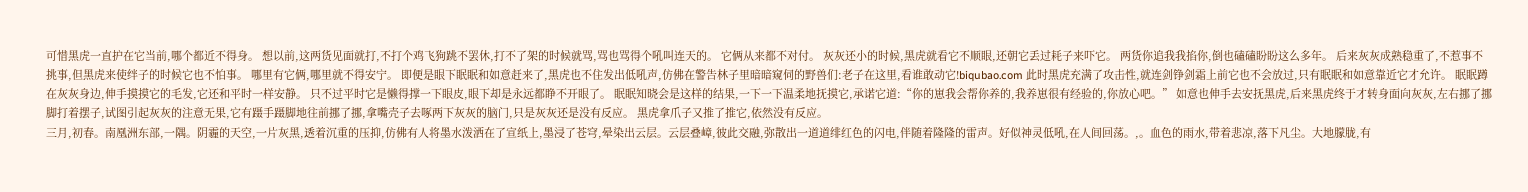可惜黑虎一直护在它当前,哪个都近不得身。 想以前,这两货见面就打,不打个鸡飞狗跳不罢休,打不了架的时候就骂,骂也骂得个吼叫连天的。 它俩从来都不对付。 灰灰还小的时候,黑虎就看它不顺眼,还朝它丢过耗子来吓它。 两货你追我我掐你,倒也磕磕盼盼这么多年。 后来灰灰成熟稳重了,不惹事不挑事,但黑虎来使绊子的时候它也不怕事。 哪里有它俩,哪里就不得安宁。 即便是眼下眠眠和如意赶来了,黑虎也不住发出低吼声,仿佛在警告林子里暗暗窥伺的野兽们:老子在这里,看谁敢动它!biqubao.com 此时黑虎充满了攻击性,就连剑铮剑霜上前它也不会放过,只有眠眠和如意靠近它才允许。 眠眠蹲在灰灰身边,伸手摸摸它的毛发,它还和平时一样安静。 只不过平时它是懒得撑一下眼皮,眼下却是永远都睁不开眼了。 眠眠知晓会是这样的结果,一下一下温柔地抚摸它,承诺它道:“你的崽我会帮你养的,我养崽很有经验的,你放心吧。” 如意也伸手去安抚黑虎,后来黑虎终于才转身面向灰灰,左右挪了挪脚打着摆子,试图引起灰灰的注意无果,它有蹑手蹑脚地往前挪了挪,拿嘴壳子去啄两下灰灰的脑门,只是灰灰还是没有反应。 黑虎拿爪子又推了推它,依然没有反应。
三月,初春。南凰洲东部,一隅。阴霾的天空,一片灰黑,透着沉重的压抑,仿佛有人将墨水泼洒在了宣纸上,墨浸了苍穹,晕染出云层。云层叠嶂,彼此交融,弥散出一道道绯红色的闪电,伴随着隆隆的雷声。好似神灵低吼,在人间回荡。,。血色的雨水,带着悲凉,落下凡尘。大地朦胧,有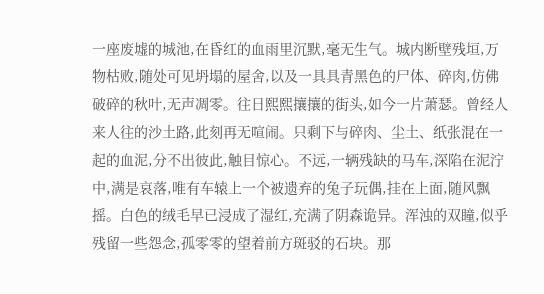一座废墟的城池,在昏红的血雨里沉默,毫无生气。城内断壁残垣,万物枯败,随处可见坍塌的屋舍,以及一具具青黑色的尸体、碎肉,仿佛破碎的秋叶,无声凋零。往日熙熙攘攘的街头,如今一片萧瑟。曾经人来人往的沙土路,此刻再无喧闹。只剩下与碎肉、尘土、纸张混在一起的血泥,分不出彼此,触目惊心。不远,一辆残缺的马车,深陷在泥泞中,满是哀落,唯有车辕上一个被遗弃的兔子玩偶,挂在上面,随风飘摇。白色的绒毛早已浸成了湿红,充满了阴森诡异。浑浊的双瞳,似乎残留一些怨念,孤零零的望着前方斑驳的石块。那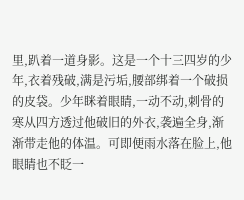里,趴着一道身影。这是一个十三四岁的少年,衣着残破,满是污垢,腰部绑着一个破损的皮袋。少年眯着眼睛,一动不动,刺骨的寒从四方透过他破旧的外衣,袭遍全身,渐渐带走他的体温。可即便雨水落在脸上,他眼睛也不眨一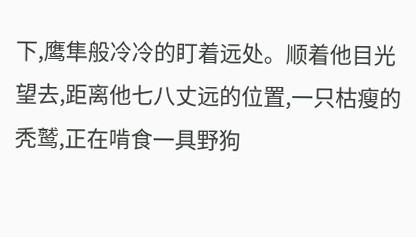下,鹰隼般冷冷的盯着远处。顺着他目光望去,距离他七八丈远的位置,一只枯瘦的秃鹫,正在啃食一具野狗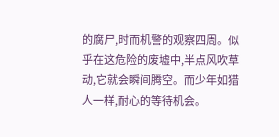的腐尸,时而机警的观察四周。似乎在这危险的废墟中,半点风吹草动,它就会瞬间腾空。而少年如猎人一样,耐心的等待机会。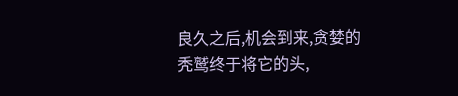良久之后,机会到来,贪婪的秃鹫终于将它的头,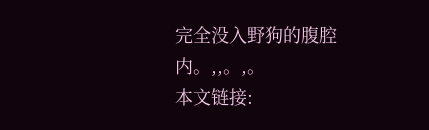完全没入野狗的腹腔内。,,。,。
本文链接: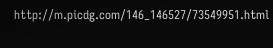http://m.picdg.com/146_146527/73549951.html